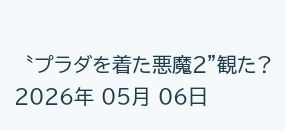〝プラダを着た悪魔2”観た?
2026年 05月 06日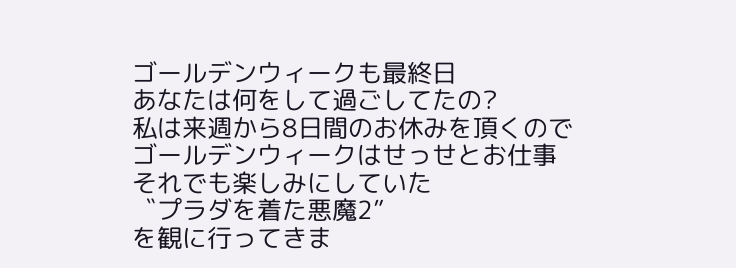ゴールデンウィークも最終日
あなたは何をして過ごしてたの?
私は来週から8日間のお休みを頂くので
ゴールデンウィークはせっせとお仕事
それでも楽しみにしていた
〝プラダを着た悪魔2”
を観に行ってきま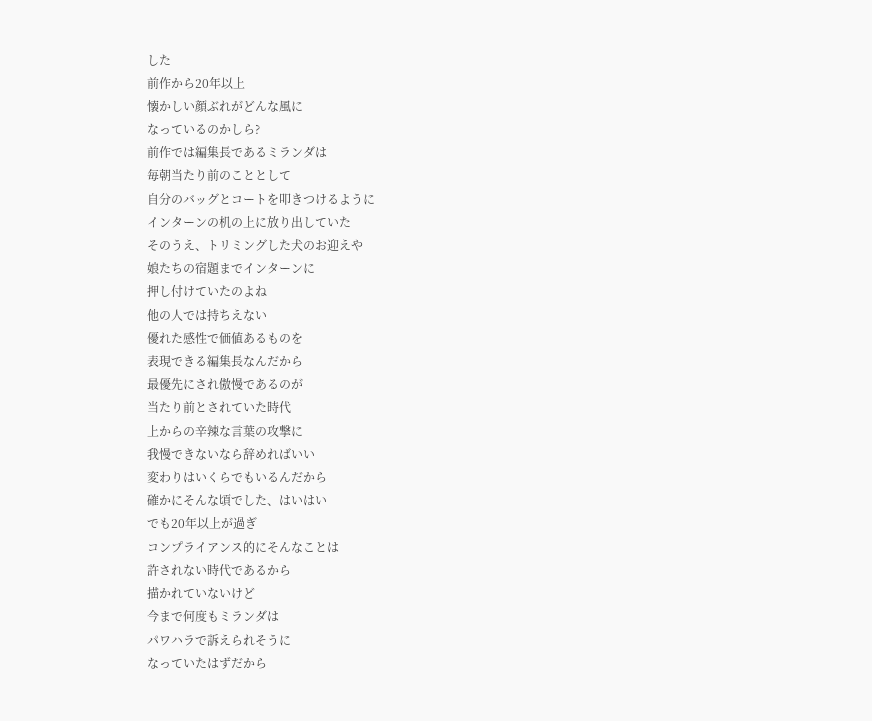した
前作から20年以上
懐かしい顔ぶれがどんな風に
なっているのかしら?
前作では編集長であるミランダは
毎朝当たり前のこととして
自分のバッグとコートを叩きつけるように
インターンの机の上に放り出していた
そのうえ、トリミングした犬のお迎えや
娘たちの宿題までインターンに
押し付けていたのよね
他の人では持ちえない
優れた感性で価値あるものを
表現できる編集長なんだから
最優先にされ傲慢であるのが
当たり前とされていた時代
上からの辛辣な言葉の攻撃に
我慢できないなら辞めればいい
変わりはいくらでもいるんだから
確かにそんな頃でした、はいはい
でも20年以上が過ぎ
コンプライアンス的にそんなことは
許されない時代であるから
描かれていないけど
今まで何度もミランダは
パワハラで訴えられそうに
なっていたはずだから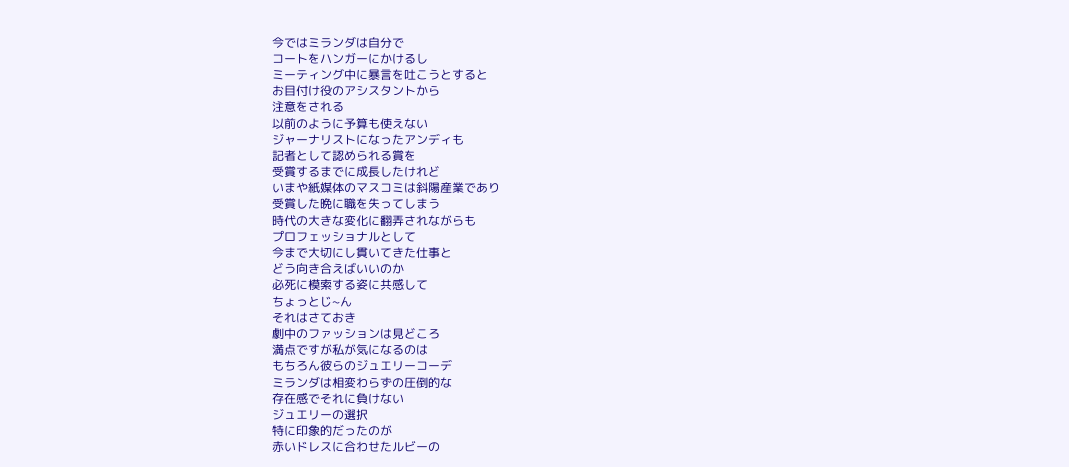今ではミランダは自分で
コートをハンガーにかけるし
ミーティング中に暴言を吐こうとすると
お目付け役のアシスタントから
注意をされる
以前のように予算も使えない
ジャーナリストになったアンディも
記者として認められる賞を
受賞するまでに成長したけれど
いまや紙媒体のマスコミは斜陽産業であり
受賞した晩に職を失ってしまう
時代の大きな変化に翻弄されながらも
プロフェッショナルとして
今まで大切にし貫いてきた仕事と
どう向き合えばいいのか
必死に模索する姿に共感して
ちょっとじ~ん
それはさておき
劇中のファッションは見どころ
満点ですが私が気になるのは
もちろん彼らのジュエリーコーデ
ミランダは相変わらずの圧倒的な
存在感でそれに負けない
ジュエリーの選択
特に印象的だったのが
赤いドレスに合わせたルビーの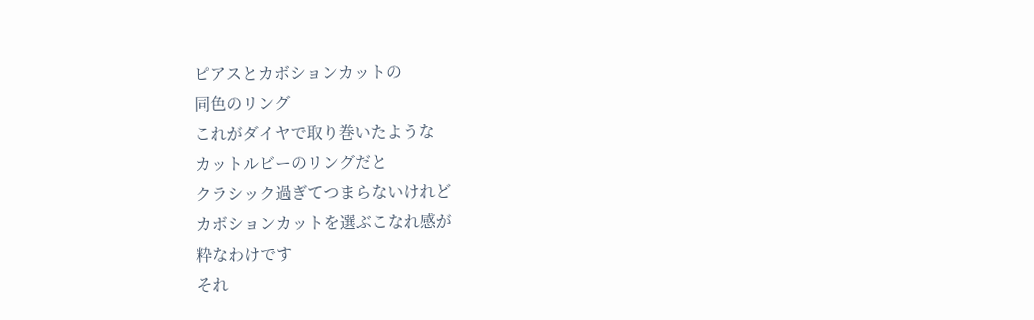ピアスとカボションカットの
同色のリング
これがダイヤで取り巻いたような
カットルビーのリングだと
クラシック過ぎてつまらないけれど
カボションカットを選ぶこなれ感が
粋なわけです
それ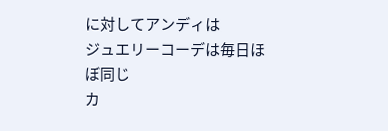に対してアンディは
ジュエリーコーデは毎日ほぼ同じ
カ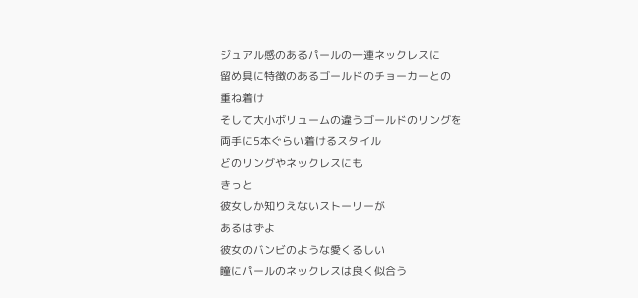ジュアル感のあるパールの一連ネックレスに
留め具に特徴のあるゴールドのチョーカーとの
重ね着け
そして大小ボリュームの違うゴールドのリングを
両手に5本ぐらい着けるスタイル
どのリングやネックレスにも
きっと
彼女しか知りえないストーリーが
あるはずよ
彼女のバンビのような愛くるしい
瞳にパールのネックレスは良く似合う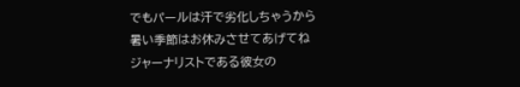でもパールは汗で劣化しちゃうから
暑い季節はお休みさせてあげてね
ジャーナリストである彼女の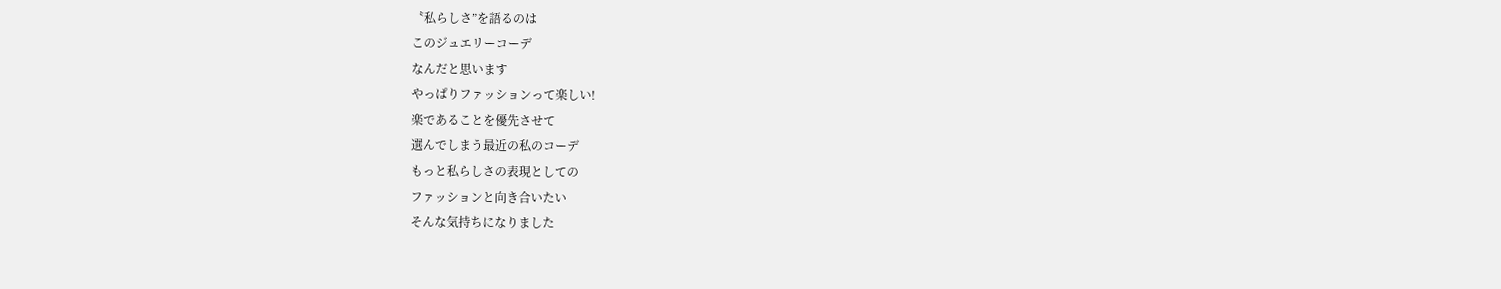〝私らしさ”を語るのは
このジュエリーコーデ
なんだと思います
やっぱりファッションって楽しい!
楽であることを優先させて
選んでしまう最近の私のコーデ
もっと私らしさの表現としての
ファッションと向き合いたい
そんな気持ちになりました